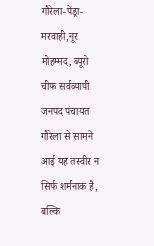गौरेला-पेंड्रा-मरवाही,नूर मोहम्मद, ब्यूरो चीफ सर्वव्यापी
जनपद पंचायत गौरेला से सामने आई यह तस्वीर न सिर्फ शर्मनाक है, बल्कि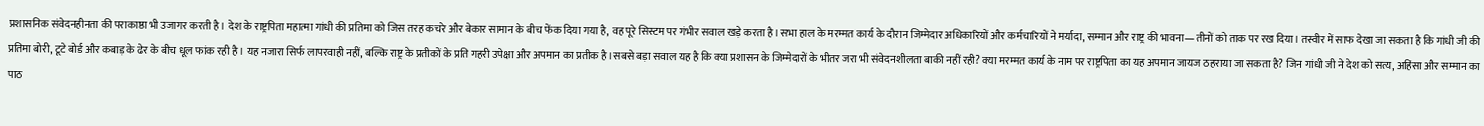प्रशासनिक संवेदनहीनता की पराकाष्ठा भी उजागर करती है। देश के राष्ट्रपिता महात्मा गांधी की प्रतिमा को जिस तरह कचरे और बेकार सामान के बीच फेंक दिया गया है, वह पूरे सिस्टम पर गंभीर सवाल खड़े करता है।सभा हाल के मरम्मत कार्य के दौरान जिम्मेदार अधिकारियों और कर्मचारियों ने मर्यादा, सम्मान और राष्ट्र की भावना—तीनों को ताक पर रख दिया। तस्वीर में साफ देखा जा सकता है कि गांधी जी की प्रतिमा बोरी, टूटे बोर्ड और कबाड़ के ढेर के बीच धूल फांक रही है। यह नजारा सिर्फ लापरवाही नहीं, बल्कि राष्ट्र के प्रतीकों के प्रति गहरी उपेक्षा और अपमान का प्रतीक है।सबसे बड़ा सवाल यह है कि क्या प्रशासन के जिम्मेदारों के भीतर जरा भी संवेदनशीलता बाकी नहीं रही? क्या मरम्मत कार्य के नाम पर राष्ट्रपिता का यह अपमान जायज ठहराया जा सकता है? जिन गांधी जी ने देश को सत्य, अहिंसा और सम्मान का पाठ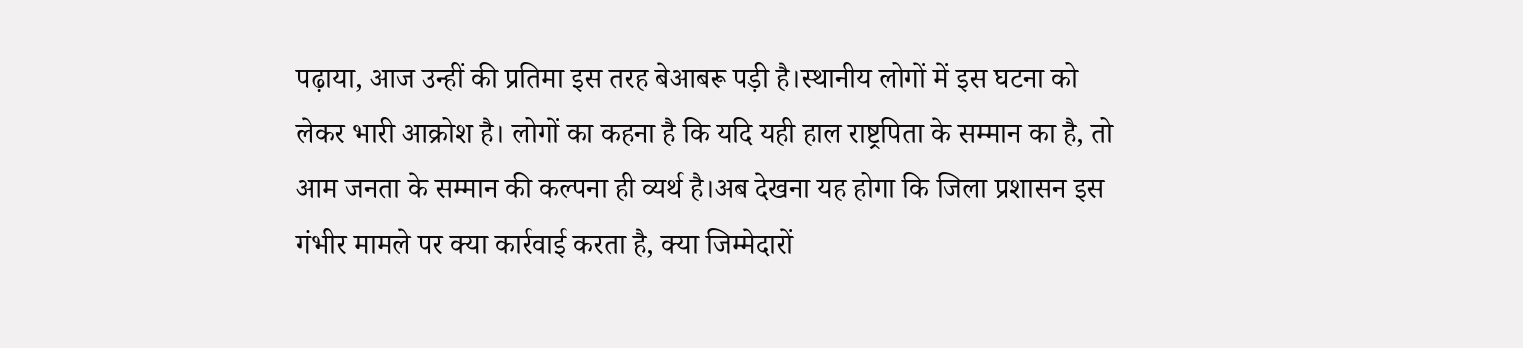पढ़ाया, आज उन्हीं की प्रतिमा इस तरह बेआबरू पड़ी है।स्थानीय लोगों में इस घटना को लेकर भारी आक्रोश है। लोगों का कहना है कि यदि यही हाल राष्ट्रपिता के सम्मान का है, तो आम जनता के सम्मान की कल्पना ही व्यर्थ है।अब देखना यह होगा कि जिला प्रशासन इस गंभीर मामले पर क्या कार्रवाई करता है, क्या जिम्मेदारों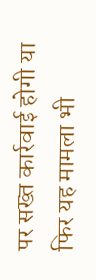पर सख्त कार्रवाई होगी या फिर यह मामला भी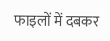फाइलों में दबकर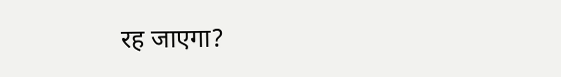रह जाएगा?